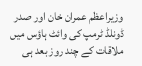وزیراعظم عمران خان اور صدر ڈونلڈ ٹرمپ کی وائٹ ہاؤس میں ملاقات کے چند روز بعد ہی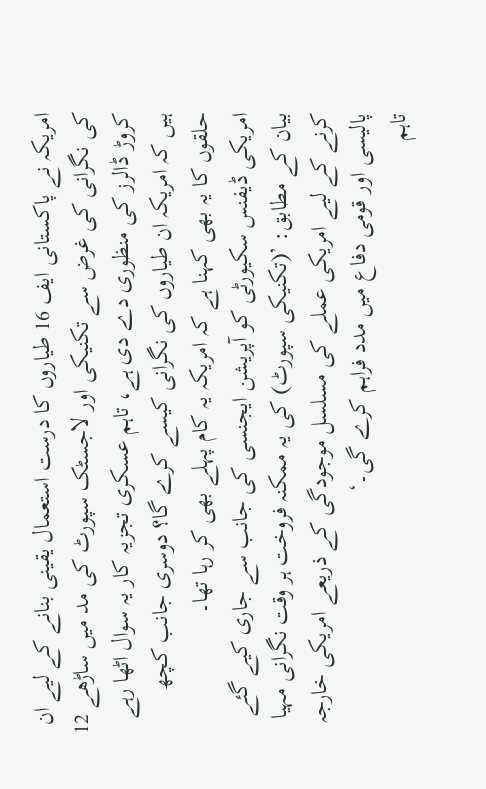امریکہ نے پاکستانی ایف 16 طیاروں کا درست استعمال یقینی بنانے کے لیے ان کی نگرانی کی غرض سے تکنیکی اور لاجسٹک سپورٹ کی مد میں ساڑھے 12 کروڑ ڈالرز کی منظوری دے دی ہے، تاہم عسکری تجزیہ کار یہ سوال اٹھا رہے ہیں کہ امریکہ ان طیاروں کی نگرانی کیسے کرے گا؟ دوسری جانب کچھ حلقوں کا یہ بھی کہنا ہے کہ امریکہ یہ کام پہلے بھی کر رہا تھا۔
امریکی ڈیفنس سکیورٹی کو آپریشن ایجنسی کی جانب سے جاری کیے گئے بیان کے مطابق: ’(تکنیکی سپورٹ) کی یہ ممکنہ فروخت ہر وقت نگرانی مہیا کرنے کے لیے امریکی عملے کی مسلسل موجودگی کے ذریعے امریکی خارجہ پالیسی اور قومی دفاع میں مدد فراہم کرے گی۔‘
تاہم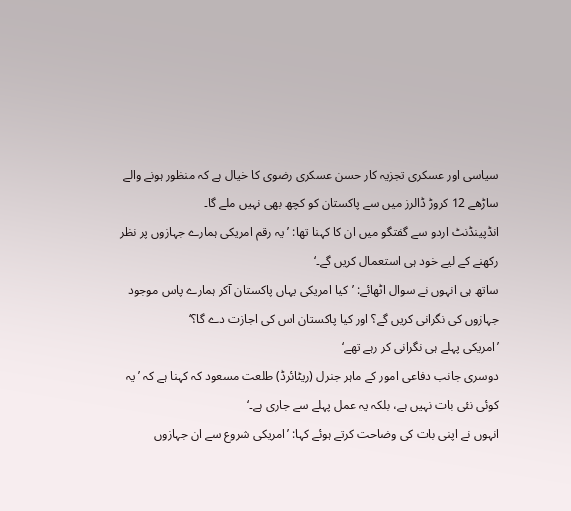سیاسی اور عسکری تجزیہ کار حسن عسکری رضوی کا خیال ہے کہ منظور ہونے والے ساڑھے 12 کروڑ ڈالرز میں سے پاکستان کو کچھ بھی نہیں ملے گا۔
انڈپینڈنٹ اردو سے گفتگو میں ان کا کہنا تھا: ’یہ رقم امریکی ہمارے جہازوں پر نظر رکھنے کے لیے خود ہی استعمال کریں گے۔‘
ساتھ ہی انہوں نے سوال اٹھائے: ’کیا امریکی یہاں پاکستان آکر ہمارے پاس موجود جہازوں کی نگرانی کریں گے؟ اور کیا پاکستان اس کی اجازت دے گا؟‘
’امریکی پہلے ہی نگرانی کر رہے تھے‘
دوسری جانب دفاعی امور کے ماہر جنرل (ریٹائرڈ) طلعت مسعود کہ کہنا ہے کہ ’یہ کوئی نئی بات نہیں ہے، بلکہ یہ عمل پہلے سے جاری ہے۔‘
انہوں نے اپنی بات کی وضاحت کرتے ہوئے کہا: ’امریکی شروع سے ان جہازوں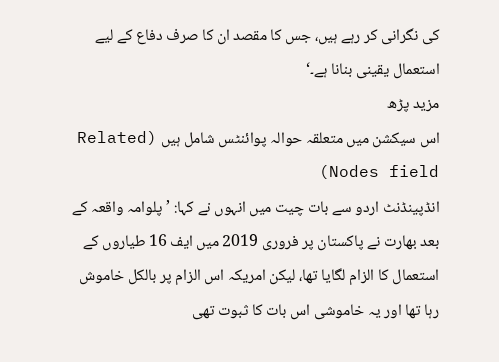کی نگرانی کر رہے ہیں، جس کا مقصد ان کا صرف دفاع کے لیے استعمال یقینی بنانا ہے۔‘
مزید پڑھ
اس سیکشن میں متعلقہ حوالہ پوائنٹس شامل ہیں (Related Nodes field)
انڈپینڈنٹ اردو سے بات چیت میں انہوں نے کہا: ’پلوامہ واقعہ کے بعد بھارت نے پاکستان پر فروری 2019 میں ایف 16 طیاروں کے استعمال کا الزام لگایا تھا، لیکن امریکہ اس الزام پر بالکل خاموش رہا تھا اور یہ خاموشی اس بات کا ثبوت تھی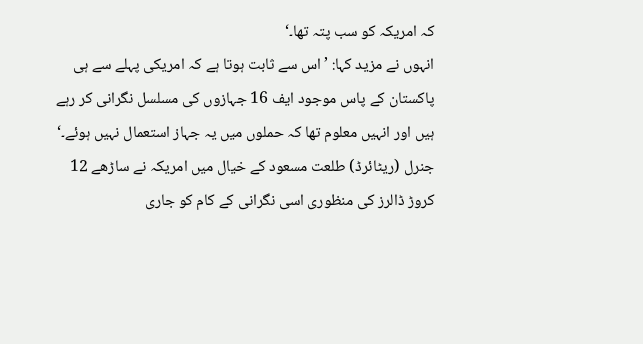کہ امریکہ کو سب پتہ تھا۔‘
انہوں نے مزید کہا: ’اس سے ثابت ہوتا ہے کہ امریکی پہلے سے ہی پاکستان کے پاس موجود ایف 16 جہازوں کی مسلسل نگرانی کر رہے ہیں اور انہیں معلوم تھا کہ حملوں میں یہ جہاز استعمال نہیں ہوئے۔‘
جنرل (ریٹائرڈ) طلعت مسعود کے خیال میں امریکہ نے ساڑھے 12 کروڑ ڈالرز کی منظوری اسی نگرانی کے کام کو جاری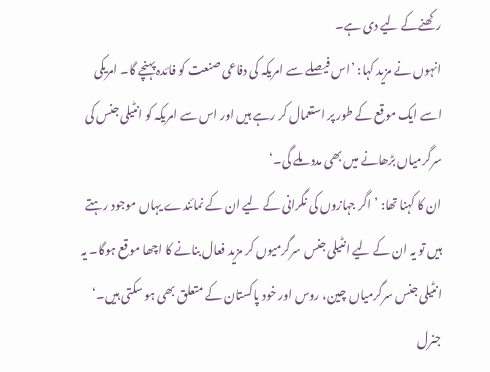رکھنےکے لیے دی ہے۔
انہوں نے مزید کہا: ’اس فیصلے سے امریکہ کی دفاعی صنعت کو فائدہ پہنچے گا۔ امریکی اسے ایک موقع کے طور پر استعمال کر رہے ہیں اور اس سے امریکہ کو انٹیلی جنس کی سرگرمیاں بڑھانے میں بھی مدد ملے گی۔‘
ان کا کہنا تھا: ’اگر جہازوں کی نگرانی کے لیے ان کے نمائندے یہاں موجود رہتے ہیں تو یہ ان کے لیے انٹیلی جنس سرگرمیوں کر مزید فعال بنانے کا اچھا موقع ہوگا۔ یہ انٹیلی جنس سرگرمیاں چین، روس اور خود پاکستان کے متعلق بھی ہو سکتی ہیں۔‘
جنرل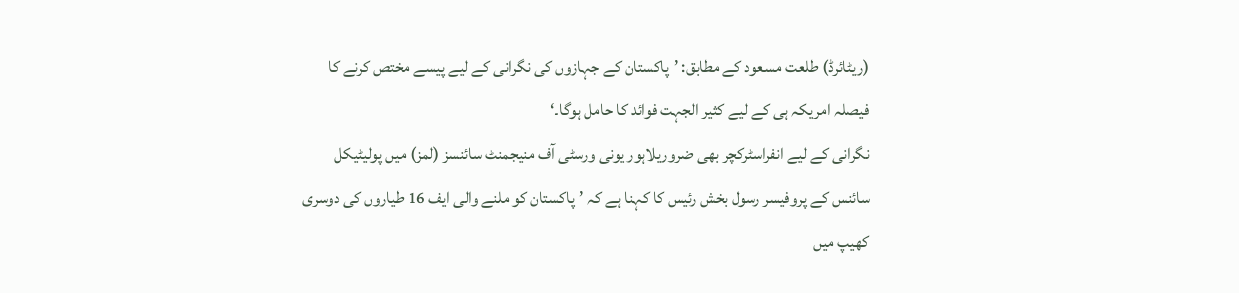(ریٹائرڈ) طلعت مسعود کے مطابق: ’پاکستان کے جہازوں کی نگرانی کے لیے پیسے مختص کرنے کا فیصلہ امریکہ ہی کے لیے کثیر الجہت فوائد کا حامل ہوگا۔‘
نگرانی کے لیے انفراسٹرکچر بھی ضروریلاہور یونی ورسٹی آف منیجمنٹ سائنسز (لمز) میں پولیٹیکل سائنس کے پروفیسر رسول بخش رئیس کا کہنا ہے کہ ’پاکستان کو ملنے والی ایف 16 طیاروں کی دوسری کھیپ میں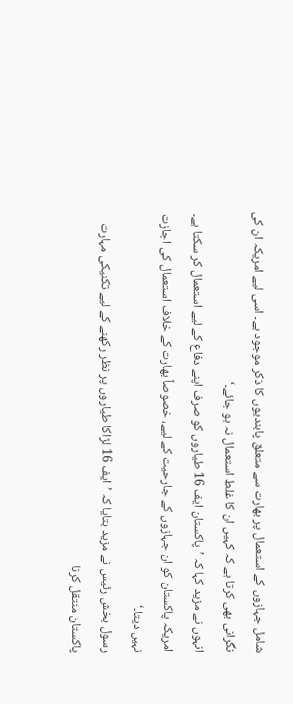شامل جہازوں کے استعمال پر بھارت سے متعلق پابندیوں کا ذکر موجود ہے۔ اسی لیے امریکہ ان کی نگرانی بھی کرتا ہے کہ کہیں ان کا غلط استعمال نہ ہو جائے۔‘
انہوں نے مزید کہا کہ ’پاکستان ایف 16 طیاروں کو صرف اپنے دفاع کے لیے استعمال کر سکتا ہے۔ امریکہ پاکستان کو ان جہازوں کے جارحیت کے لیے، خصوصاً بھارت کے خلاف استعمال کی اجازت نہیں دیتا۔‘
رسول بخش رئیس نے مزید بتایا کہ ’ایف 16 لڑاکا طیاروں پر نظر رکھنے کے لیے تکنیکی مہارت پاکستان منتقل کرنا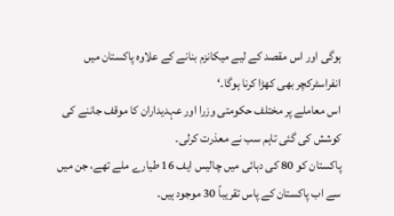ہوگی اور اس مقصد کے لیے میکانزم بنانے کے علاوہ پاکستان میں انفراسٹرکچر بھی کھڑا کرنا ہوگا۔‘
اس معاملے پر مختلف حکومتی وزرا اور عہدیداران کا موقف جاننے کی کوشش کی گئی تاہم سب نے معذرت کرلی۔
پاکستان کو 80 کی دہائی میں چالیس ایف 16 طیارے ملے تھے، جن میں سے اب پاکستان کے پاس تقریباً 30 موجود ہیں۔